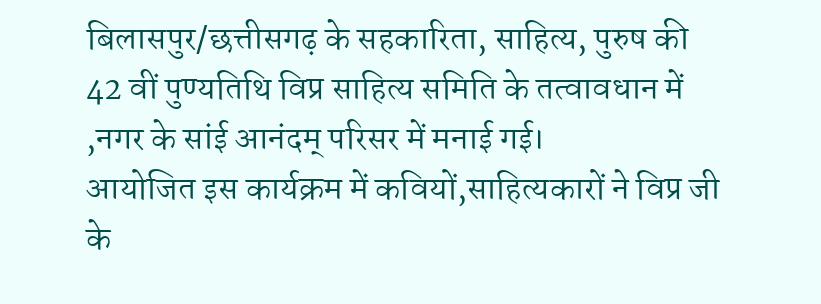बिलासपुर/छत्तीसगढ़ के सहकारिता, साहित्य, पुरुष की 42 वीं पुण्यतिथि विप्र साहित्य समिति के तत्वावधान में ,नगर के सांई आनंदम् परिसर में मनाई गई।
आयोजित इस कार्यक्रम में कवियों,साहित्यकारों ने विप्र जी के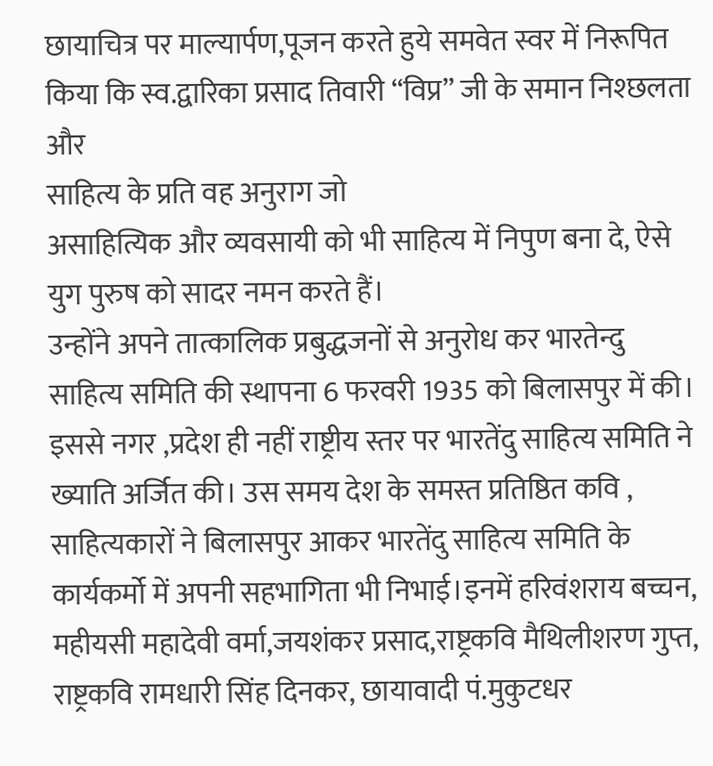छायाचित्र पर माल्यार्पण,पूजन करते हुये समवेत स्वर में निरूपित किया कि स्व.द्वारिका प्रसाद तिवारी “विप्र” जी के समान निश्छलता और
साहित्य के प्रति वह अनुराग जो
असाहित्यिक और व्यवसायी को भी साहित्य में निपुण बना दे, ऐसे युग पुरुष को सादर नमन करते हैं।
उन्होंने अपने तात्कालिक प्रबुद्धजनों से अनुरोध कर भारतेन्दु साहित्य समिति की स्थापना 6 फरवरी 1935 को बिलासपुर में की। इससे नगर ,प्रदेश ही नहीं राष्ट्रीय स्तर पर भारतेंदु साहित्य समिति ने ख्याति अर्जित की। उस समय देश के समस्त प्रतिष्ठित कवि , साहित्यकारों ने बिलासपुर आकर भारतेंदु साहित्य समिति के कार्यकर्मो में अपनी सहभागिता भी निभाई।इनमें हरिवंशराय बच्चन, महीयसी महादेवी वर्मा,जयशंकर प्रसाद,राष्ट्रकवि मैथिलीशरण गुप्त, राष्ट्रकवि रामधारी सिंह दिनकर, छायावादी पं.मुकुटधर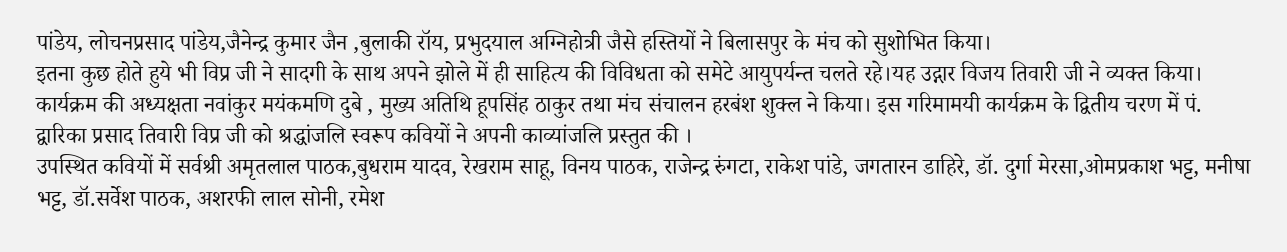पांडेय, लोचनप्रसाद पांडेय,जैनेन्द्र कुमार जैन ,बुलाकी रॉय, प्रभुदयाल अग्निहोत्री जैसे हस्तियों ने बिलासपुर के मंच को सुशोभित किया।
इतना कुछ होते हुये भी विप्र जी ने सादगी के साथ अपने झोले में ही साहित्य की विविधता को समेटे आयुपर्यन्त चलते रहे।यह उद्गार विजय तिवारी जी ने व्यक्त किया।
कार्यक्रम की अध्यक्षता नवांकुर मयंकमणि दुबे , मुख्य अतिथि हूपसिंह ठाकुर तथा मंच संचालन हरबंश शुक्ल ने किया। इस गरिमामयी कार्यक्रम के द्वितीय चरण में पं. द्वारिका प्रसाद तिवारी विप्र जी को श्रद्धांजलि स्वरूप कवियों ने अपनी काव्यांजलि प्रस्तुत की ।
उपस्थित कवियों में सर्वश्री अमृतलाल पाठक,बुधराम यादव, रेखराम साहू, विनय पाठक, राजेन्द्र रुंगटा, राकेश पांडे, जगतारन डाहिरे, डॉ. दुर्गा मेरसा,ओमप्रकाश भट्ट, मनीषा भट्ट, डॉ.सर्वेश पाठक, अशरफी लाल सोनी, रमेश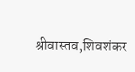श्रीवास्तव,शिवशंकर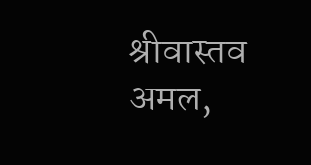श्रीवास्तव अमल,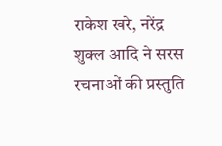राकेश खरे, नरेंद्र शुक्ल आदि ने सरस रचनाओं की प्रस्तुति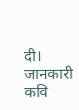दी। जानकारी कवि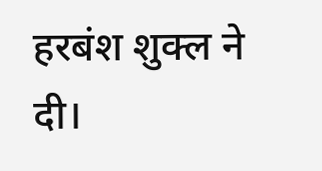हरबंश शुक्ल ने दी।